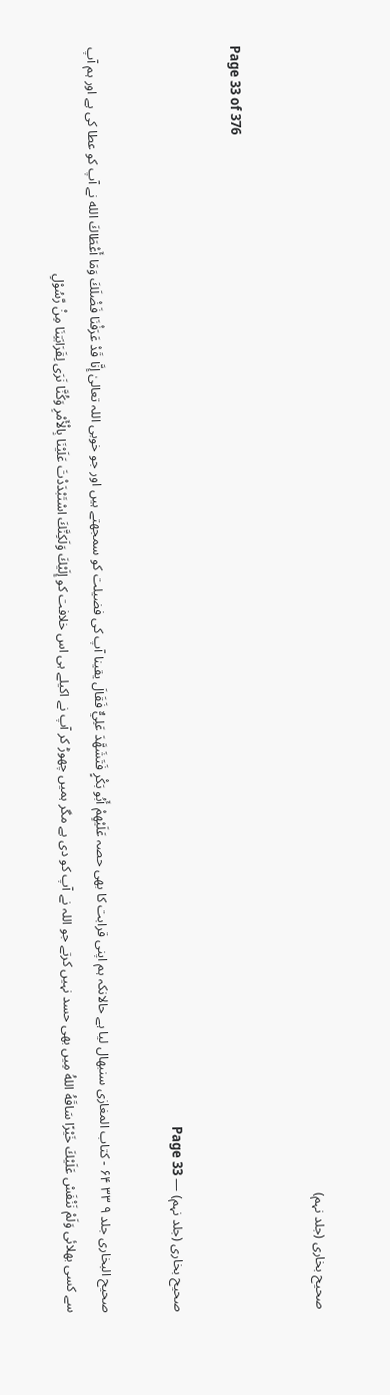صحیح بخاری (جلد نہم)

Page 33 of 376

صحیح بخاری (جلد نہم) — Page 33

صحیح البخاری جلد ۹ ۳۳ ۶۴ - کتاب المغازی سنبھال لیا ہے حالانکہ ہم اپنی قرابت کا بھی حصہ عَلَيْهِمْ أَبُو بَكْرٍ فَتَشَهَّدَ عَلِيٌّ فَقَالَ یقینا آپ کی فضیلت کو سمجھتے ہیں اور جو خوبی اللہ تعالیٰ إِنَّا قَدْ عَرَفْنَا فَضْلَكَ وَمَا أَعْطَاكَ الله نے آپ کو عطا کی ہے اور ہم آپ سے کسی بھلائی وَلَمْ نَنْفَسْ عَلَيْكَ خَيْرًا سَاقَهُ اللهُ مِیں بھی حسد نہیں کرتے جو اللہ نے آپ کو دی ہے مگر ہمیں چھوڑ کر آپ نے اکیلے ہی اس خلافت کو إِلَيْكَ وَلَكِنَّكَ اسْتَبْدَدْتَ عَلَيْنَا بِالْأَمْرِ وَكُنَّا نَرَى لِقَرَابَتِنَا مِنْ رَّسُوْلِ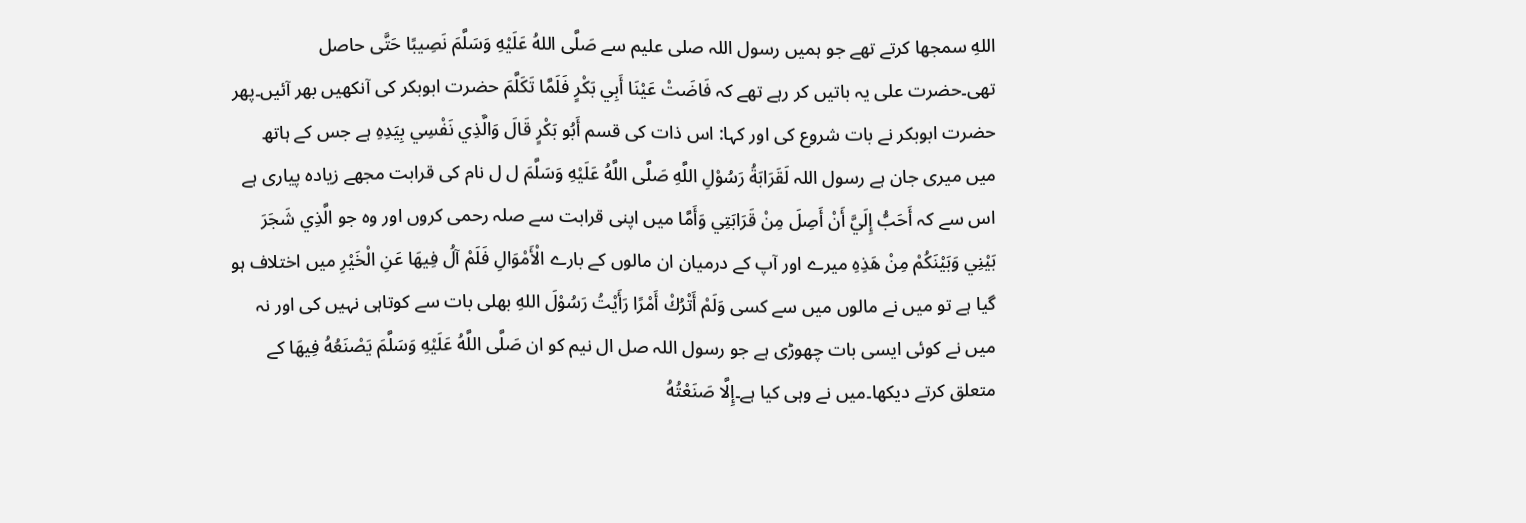اللهِ سمجھا کرتے تھے جو ہمیں رسول اللہ صلی علیم سے صَلَّى اللهُ عَلَيْهِ وَسَلَّمَ نَصِيبًا حَتَّى حاصل تھی۔حضرت علی یہ باتیں کر رہے تھے کہ فَاضَتْ عَيْنَا أَبِي بَكْرٍ فَلَمَّا تَكَلَّمَ حضرت ابوبکر کی آنکھیں بھر آئیں۔پھر حضرت ابوبکر نے بات شروع کی اور کہا: اس ذات کی قسم أَبُو بَكْرٍ قَالَ وَالَّذِي نَفْسِي بِيَدِهِ ہے جس کے ہاتھ میں میری جان ہے رسول اللہ لَقَرَابَةُ رَسُوْلِ اللَّهِ صَلَّى اللَّهُ عَلَيْهِ وَسَلَّمَ ل ل نام کی قرابت مجھے زیادہ پیاری ہے اس سے کہ أَحَبُّ إِلَيَّ أَنْ أَصِلَ مِنْ قَرَابَتِي وَأَمَّا میں اپنی قرابت سے صلہ رحمی کروں اور وہ جو الَّذِي شَجَرَ بَيْنِي وَبَيْنَكُمْ مِنْ هَذِهِ میرے اور آپ کے درمیان ان مالوں کے بارے الْأَمْوَالِ فَلَمْ آلُ فِيهَا عَنِ الْخَيْرِ میں اختلاف ہو گیا ہے تو میں نے مالوں میں سے کسی وَلَمْ أَتْرُكْ أَمْرًا رَأَيْتُ رَسُوْلَ اللهِ بھلی بات سے کوتاہی نہیں کی اور نہ میں نے کوئی ایسی بات چھوڑی ہے جو رسول اللہ صل ال نیم کو ان صَلَّى اللَّهُ عَلَيْهِ وَسَلَّمَ يَصْنَعُهُ فِيهَا کے متعلق کرتے دیکھا۔میں نے وہی کیا ہے۔إِلَّا صَنَعْتُهُ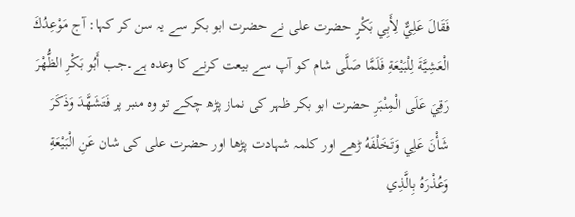فَقَالَ عَلِيٌّ لِأَبِي بَكْرٍ حضرت علی نے حضرت ابو بکر سے یہ سن کر کہا: آج مَوْعِدُكَ الْعَشِيَّةَ لِلْبَيْعَةِ فَلَمَّا صَلَّى شام کو آپ سے بیعت کرنے کا وعدہ ہے۔جب أَبُو بَكْرِ الظُّهْرَ رَقِيَ عَلَى الْمِنْبَرِ حضرت ابو بکر ظہر کی نماز پڑھ چکے تو وہ منبر پر فَتَشَهَّدَ وَذَكَرَ شَأْنَ عَلِي وَتَخَلْفَهُ ڑھے اور کلمہ شہادت پڑھا اور حضرت علی کی شان عَنِ الْبَيْعَةِ وَعُذْرَهُ بِالَّذِي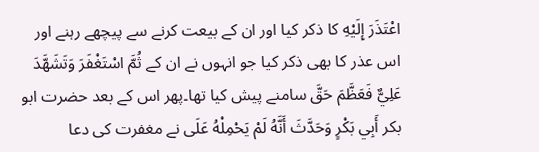اعْتَذَرَ إِلَيْهِ کا ذکر کیا اور ان کے بیعت کرنے سے پیچھے رہنے اور اس عذر کا بھی ذکر کیا جو انہوں نے ان کے ثُمَّ اسْتَغْفَرَ وَتَشَهَّدَ عَلِيٌّ فَعَظَّمَ حَقَّ سامنے پیش کیا تھا۔پھر اس کے بعد حضرت ابو بکر أَبِي بَكْرٍ وَحَدَّثَ أَنَّهُ لَمْ يَحْمِلْهُ عَلَى نے مغفرت کی دعا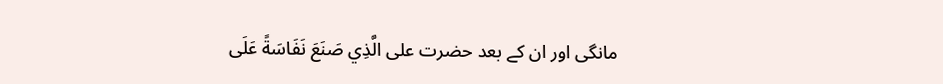مانگی اور ان کے بعد حضرت علی الَّذِي صَنَعَ نَفَاسَةً عَلَى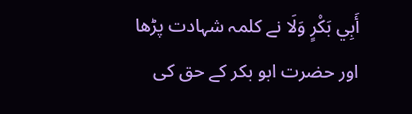أَبِي بَكْرٍ وَلَا نے کلمہ شہادت پڑھا اور حضرت ابو بکر کے حق کی